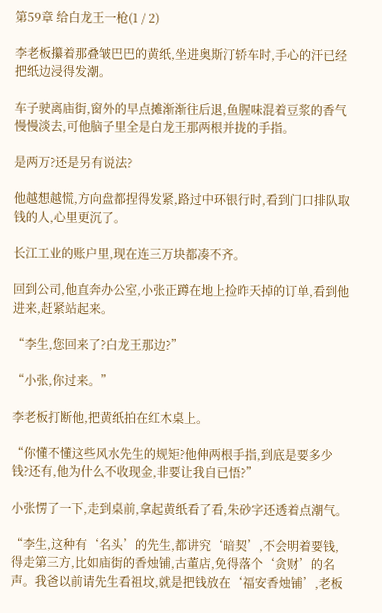第59章 给白龙王一枪(1 / 2)

李老板攥着那叠皱巴巴的黄纸,坐进奥斯汀轿车时,手心的汗已经把纸边浸得发潮。

车子驶离庙街,窗外的早点摊渐渐往后退,鱼腥味混着豆浆的香气慢慢淡去,可他脑子里全是白龙王那两根并拢的手指。

是两万?还是另有说法?

他越想越慌,方向盘都捏得发紧,路过中环银行时,看到门口排队取钱的人,心里更沉了。

长江工业的账户里,现在连三万块都凑不齐。

回到公司,他直奔办公室,小张正蹲在地上捡昨天掉的订单,看到他进来,赶紧站起来。

“李生,您回来了?白龙王那边?”

“小张,你过来。”

李老板打断他,把黄纸拍在红木桌上。

“你懂不懂这些风水先生的规矩?他伸两根手指,到底是要多少钱?还有,他为什么不收现金,非要让我自已悟?”

小张愣了一下,走到桌前,拿起黄纸看了看,朱砂字还透着点潮气。

“李生,这种有‘名头’的先生,都讲究‘暗契’,不会明着要钱,得走第三方,比如庙街的香烛铺,古董店,免得落个‘贪财’的名声。我爸以前请先生看祖坟,就是把钱放在‘福安香烛铺’,老板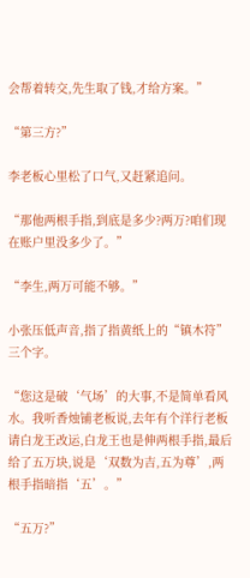会帮着转交,先生取了钱,才给方案。”

“第三方?”

李老板心里松了口气,又赶紧追问。

“那他两根手指,到底是多少?两万?咱们现在账户里没多少了。”

“李生,两万可能不够。”

小张压低声音,指了指黄纸上的“镇木符”三个字。

“您这是破‘气场’的大事,不是简单看风水。我听香烛铺老板说,去年有个洋行老板请白龙王改运,白龙王也是伸两根手指,最后给了五万块,说是‘双数为吉,五为尊’,两根手指暗指‘五’。”

“五万?”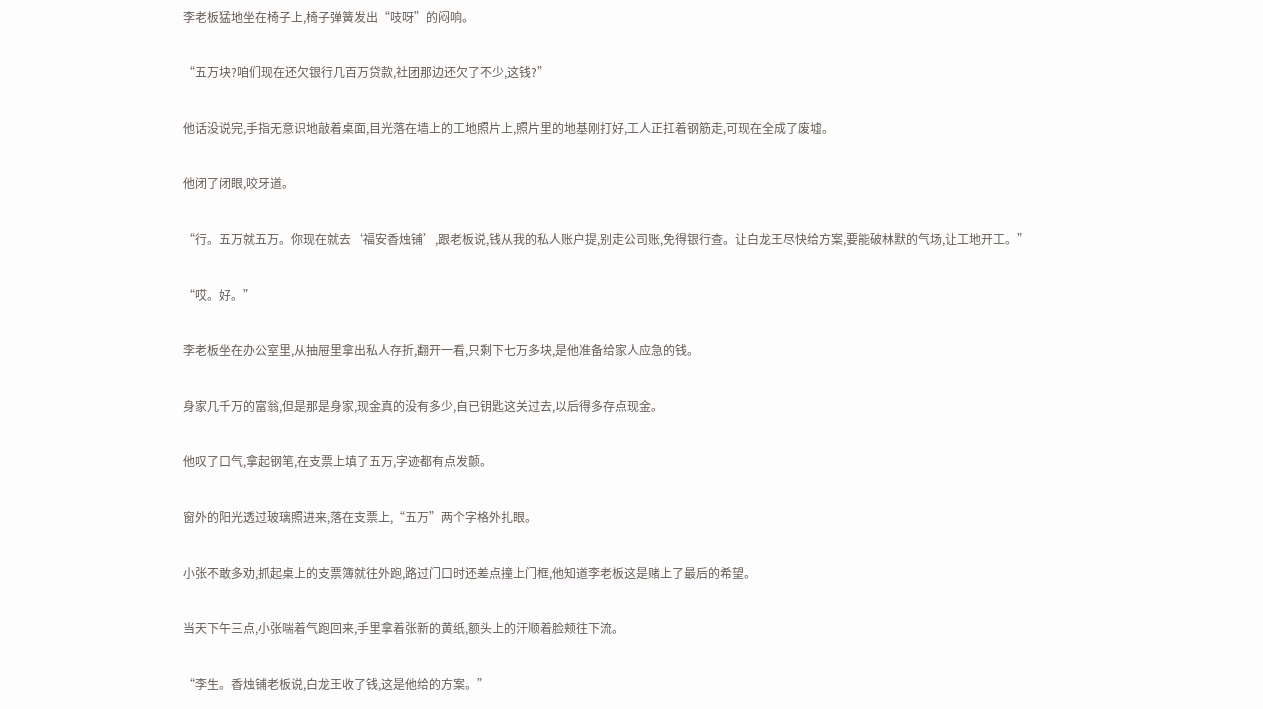李老板猛地坐在椅子上,椅子弹簧发出“吱呀”的闷响。

“五万块?咱们现在还欠银行几百万贷款,社团那边还欠了不少,这钱?”

他话没说完,手指无意识地敲着桌面,目光落在墙上的工地照片上,照片里的地基刚打好,工人正扛着钢筋走,可现在全成了废墟。

他闭了闭眼,咬牙道。

“行。五万就五万。你现在就去‘福安香烛铺’,跟老板说,钱从我的私人账户提,别走公司账,免得银行查。让白龙王尽快给方案,要能破林默的气场,让工地开工。”

“哎。好。”

李老板坐在办公室里,从抽屉里拿出私人存折,翻开一看,只剩下七万多块,是他准备给家人应急的钱。

身家几千万的富翁,但是那是身家,现金真的没有多少,自已钥匙这关过去,以后得多存点现金。

他叹了口气,拿起钢笔,在支票上填了五万,字迹都有点发颤。

窗外的阳光透过玻璃照进来,落在支票上,“五万”两个字格外扎眼。

小张不敢多劝,抓起桌上的支票簿就往外跑,路过门口时还差点撞上门框,他知道李老板这是赌上了最后的希望。

当天下午三点,小张喘着气跑回来,手里拿着张新的黄纸,额头上的汗顺着脸颊往下流。

“李生。香烛铺老板说,白龙王收了钱,这是他给的方案。”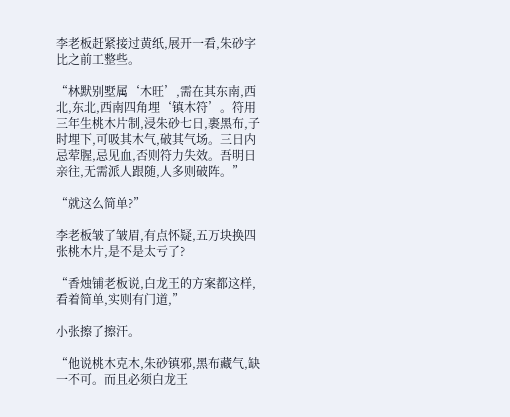李老板赶紧接过黄纸,展开一看,朱砂字比之前工整些。

“林默别墅属‘木旺’,需在其东南,西北,东北,西南四角埋‘镇木符’。符用三年生桃木片制,浸朱砂七日,裹黑布,子时埋下,可吸其木气,破其气场。三日内忌荤腥,忌见血,否则符力失效。吾明日亲往,无需派人跟随,人多则破阵。”

“就这么简单?”

李老板皱了皱眉,有点怀疑,五万块换四张桃木片,是不是太亏了?

“香烛铺老板说,白龙王的方案都这样,看着简单,实则有门道,”

小张擦了擦汗。

“他说桃木克木,朱砂镇邪,黑布藏气,缺一不可。而且必须白龙王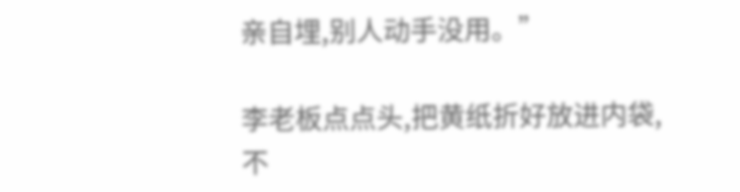亲自埋,别人动手没用。”

李老板点点头,把黄纸折好放进内袋,不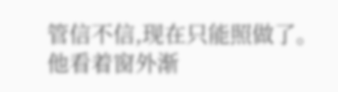管信不信,现在只能照做了。他看着窗外渐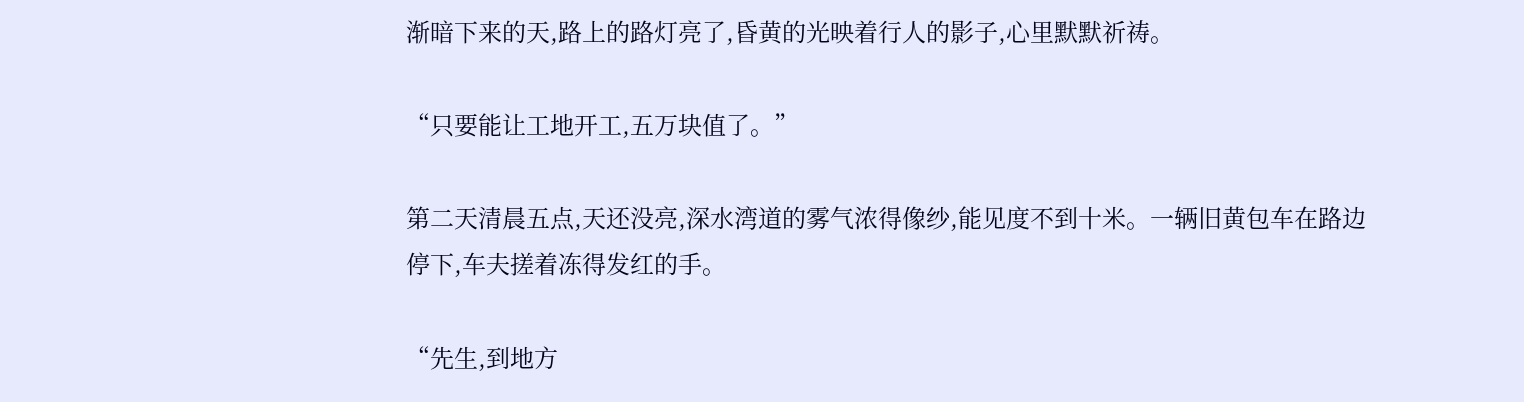渐暗下来的天,路上的路灯亮了,昏黄的光映着行人的影子,心里默默祈祷。

“只要能让工地开工,五万块值了。”

第二天清晨五点,天还没亮,深水湾道的雾气浓得像纱,能见度不到十米。一辆旧黄包车在路边停下,车夫搓着冻得发红的手。

“先生,到地方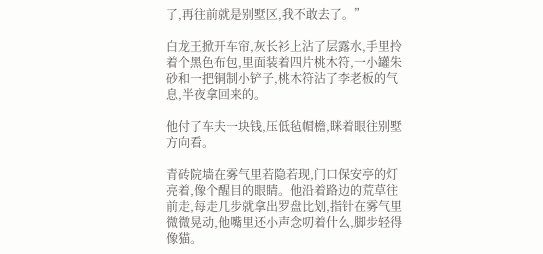了,再往前就是别墅区,我不敢去了。”

白龙王掀开车帘,灰长衫上沾了层露水,手里拎着个黑色布包,里面装着四片桃木符,一小罐朱砂和一把铜制小铲子,桃木符沾了李老板的气息,半夜拿回来的。

他付了车夫一块钱,压低毡帽檐,眯着眼往别墅方向看。

青砖院墙在雾气里若隐若现,门口保安亭的灯亮着,像个醒目的眼睛。他沿着路边的荒草往前走,每走几步就拿出罗盘比划,指针在雾气里微微晃动,他嘴里还小声念叨着什么,脚步轻得像猫。